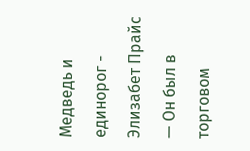Медведь и единорог - Элизабет Прайс
— Он был в торговом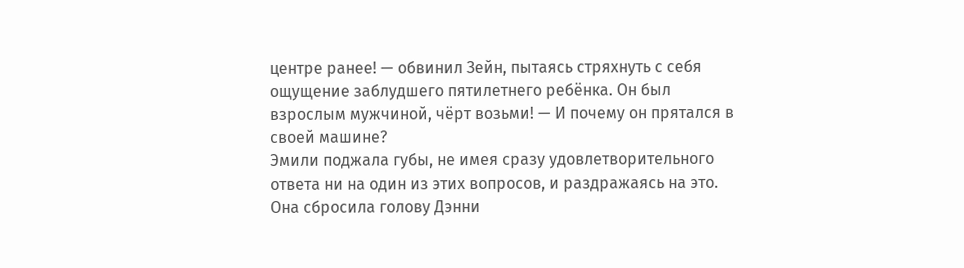центре ранее! — обвинил Зейн, пытаясь стряхнуть с себя ощущение заблудшего пятилетнего ребёнка. Он был взрослым мужчиной, чёрт возьми! — И почему он прятался в своей машине?
Эмили поджала губы, не имея сразу удовлетворительного ответа ни на один из этих вопросов, и раздражаясь на это. Она сбросила голову Дэнни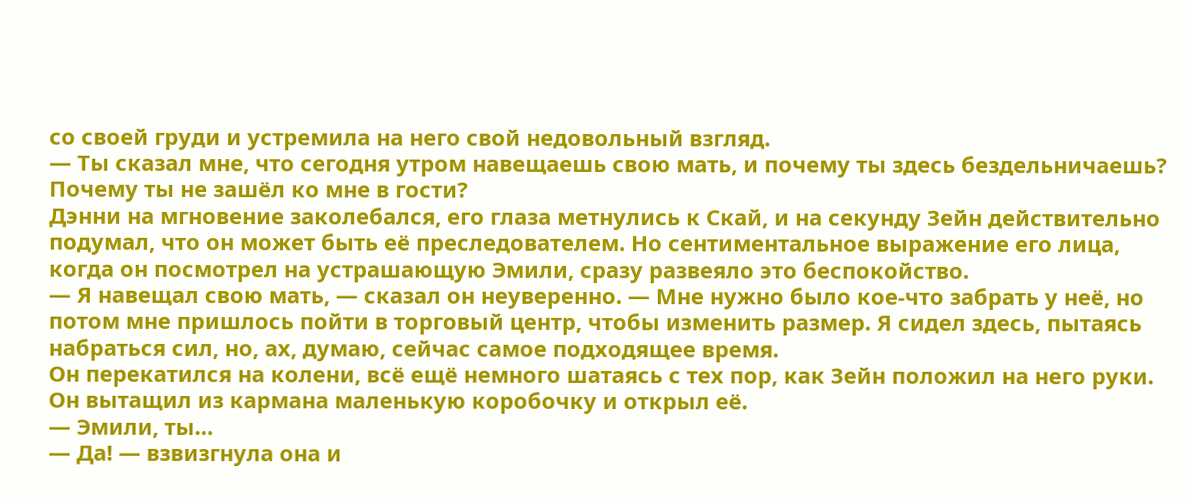со своей груди и устремила на него свой недовольный взгляд.
— Ты сказал мне, что сегодня утром навещаешь свою мать, и почему ты здесь бездельничаешь? Почему ты не зашёл ко мне в гости?
Дэнни на мгновение заколебался, его глаза метнулись к Скай, и на секунду Зейн действительно подумал, что он может быть её преследователем. Но сентиментальное выражение его лица, когда он посмотрел на устрашающую Эмили, сразу развеяло это беспокойство.
— Я навещал свою мать, — сказал он неуверенно. — Мне нужно было кое-что забрать у неё, но потом мне пришлось пойти в торговый центр, чтобы изменить размер. Я сидел здесь, пытаясь набраться сил, но, ах, думаю, сейчас самое подходящее время.
Он перекатился на колени, всё ещё немного шатаясь с тех пор, как Зейн положил на него руки. Он вытащил из кармана маленькую коробочку и открыл её.
— Эмили, ты…
— Да! — взвизгнула она и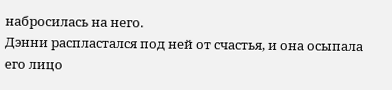набросилась на него.
Дэнни распластался под ней от счастья, и она осыпала его лицо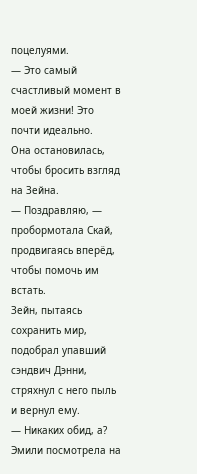поцелуями.
— Это самый счастливый момент в моей жизни! Это почти идеально.
Она остановилась, чтобы бросить взгляд на Зейна.
— Поздравляю, — пробормотала Скай, продвигаясь вперёд, чтобы помочь им встать.
Зейн, пытаясь сохранить мир, подобрал упавший сэндвич Дэнни, стряхнул с него пыль и вернул ему.
— Никаких обид, а?
Эмили посмотрела на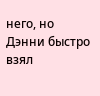него, но Дэнни быстро взял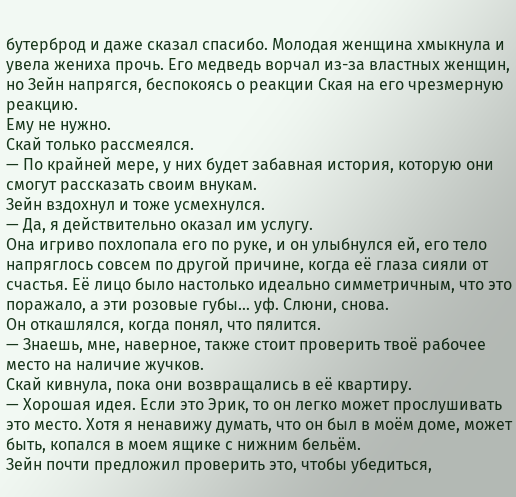бутерброд и даже сказал спасибо. Молодая женщина хмыкнула и увела жениха прочь. Его медведь ворчал из-за властных женщин, но Зейн напрягся, беспокоясь о реакции Ская на его чрезмерную реакцию.
Ему не нужно.
Скай только рассмеялся.
— По крайней мере, у них будет забавная история, которую они смогут рассказать своим внукам.
Зейн вздохнул и тоже усмехнулся.
— Да, я действительно оказал им услугу.
Она игриво похлопала его по руке, и он улыбнулся ей, его тело напряглось совсем по другой причине, когда её глаза сияли от счастья. Её лицо было настолько идеально симметричным, что это поражало, а эти розовые губы… уф. Слюни, снова.
Он откашлялся, когда понял, что пялится.
— Знаешь, мне, наверное, также стоит проверить твоё рабочее место на наличие жучков.
Скай кивнула, пока они возвращались в её квартиру.
— Хорошая идея. Если это Эрик, то он легко может прослушивать это место. Хотя я ненавижу думать, что он был в моём доме, может быть, копался в моем ящике с нижним бельём.
Зейн почти предложил проверить это, чтобы убедиться,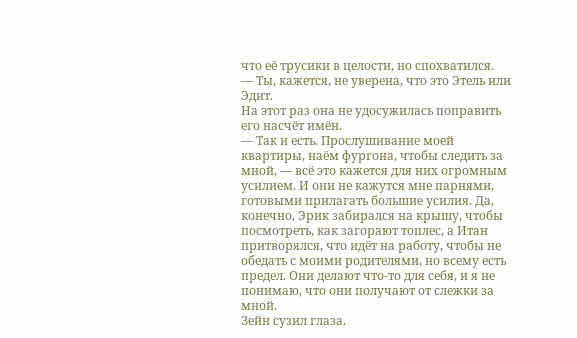что её трусики в целости, но спохватился.
— Ты, кажется, не уверена, что это Этель или Эдит.
На этот раз она не удосужилась поправить его насчёт имён.
— Так и есть. Прослушивание моей квартиры, наём фургона, чтобы следить за мной, — всё это кажется для них огромным усилием. И они не кажутся мне парнями, готовыми прилагать большие усилия. Да, конечно, Эрик забирался на крышу, чтобы посмотреть, как загорают топлес, а Итан притворялся, что идёт на работу, чтобы не обедать с моими родителями, но всему есть предел. Они делают что-то для себя, и я не понимаю, что они получают от слежки за мной.
Зейн сузил глаза.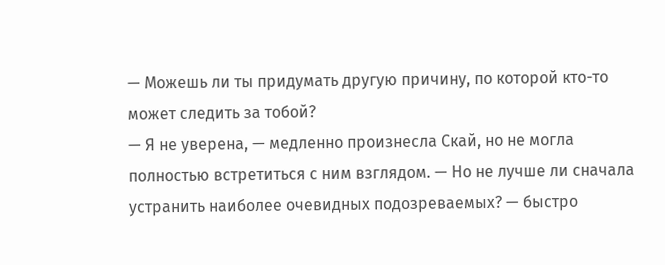— Можешь ли ты придумать другую причину, по которой кто-то может следить за тобой?
— Я не уверена, — медленно произнесла Скай, но не могла полностью встретиться с ним взглядом. — Но не лучше ли сначала устранить наиболее очевидных подозреваемых? — быстро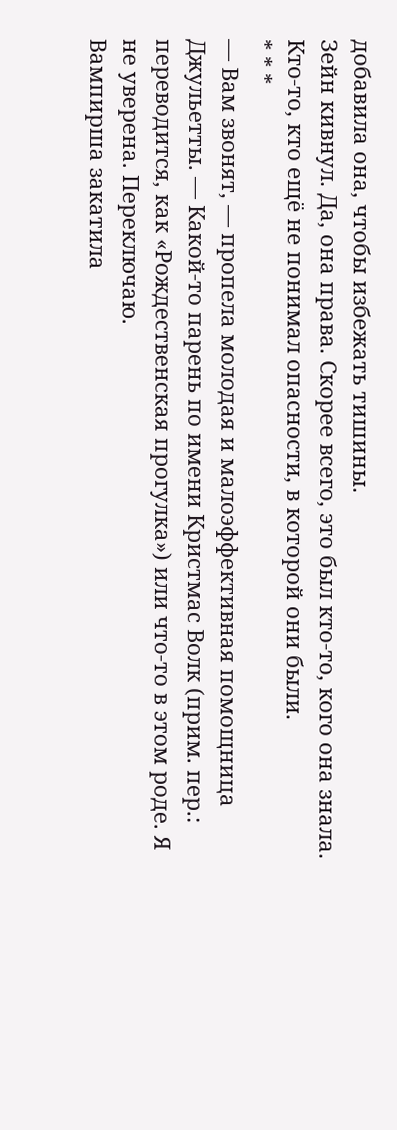добавила она, чтобы избежать тишины.
Зейн кивнул. Да, она права. Скорее всего, это был кто-то, кого она знала. Кто-то, кто ещё не понимал опасности, в которой они были.
* * *
— Вам звонят, — пропела молодая и малоэффективная помощница Джульетты. — Какой-то парень по имени Кристмас Волк (прим. пер.: переводится, как «Рождественская прогулка») или что-то в этом роде. Я не уверена. Переключаю.
Вампирша закатила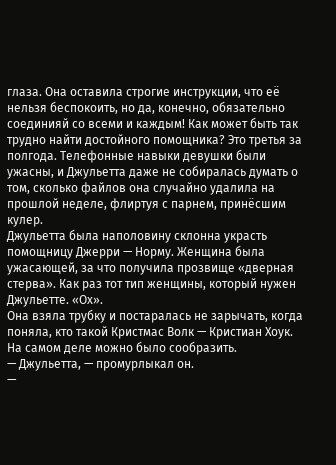глаза. Она оставила строгие инструкции, что её нельзя беспокоить, но да, конечно, обязательно соединияй со всеми и каждым! Как может быть так трудно найти достойного помощника? Это третья за полгода. Телефонные навыки девушки были ужасны, и Джульетта даже не собиралась думать о том, сколько файлов она случайно удалила на прошлой неделе, флиртуя с парнем, принёсшим кулер.
Джульетта была наполовину склонна украсть помощницу Джерри — Норму. Женщина была ужасающей, за что получила прозвище «дверная стерва». Как раз тот тип женщины, который нужен Джульетте. «Ох».
Она взяла трубку и постаралась не зарычать, когда поняла, кто такой Кристмас Волк — Кристиан Хоук. На самом деле можно было сообразить.
— Джульетта, — промурлыкал он.
—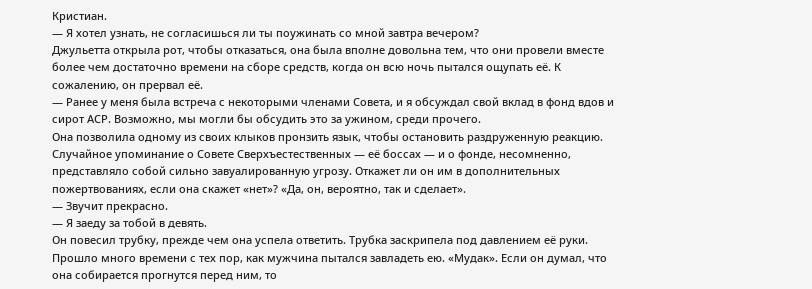Кристиан.
— Я хотел узнать, не согласишься ли ты поужинать со мной завтра вечером?
Джульетта открыла рот, чтобы отказаться, она была вполне довольна тем, что они провели вместе более чем достаточно времени на сборе средств, когда он всю ночь пытался ощупать её. К сожалению, он прервал её.
— Ранее у меня была встреча с некоторыми членами Совета, и я обсуждал свой вклад в фонд вдов и сирот АСР. Возможно, мы могли бы обсудить это за ужином, среди прочего.
Она позволила одному из своих клыков пронзить язык, чтобы остановить раздруженную реакцию. Случайное упоминание о Совете Сверхъестественных — её боссах — и о фонде, несомненно, представляло собой сильно завуалированную угрозу. Откажет ли он им в дополнительных пожертвованиях, если она скажет «нет»? «Да, он, вероятно, так и сделает».
— Звучит прекрасно.
— Я заеду за тобой в девять.
Он повесил трубку, прежде чем она успела ответить. Трубка заскрипела под давлением её руки. Прошло много времени с тех пор, как мужчина пытался завладеть ею. «Мудак». Если он думал, что она собирается прогнутся перед ним, то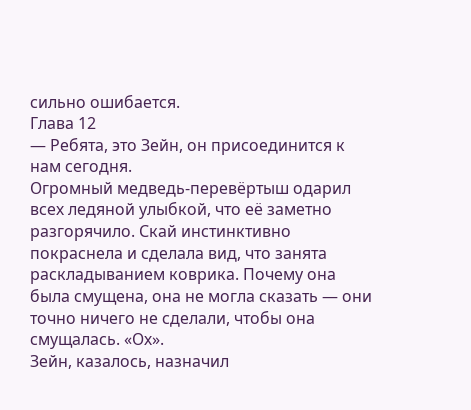сильно ошибается.
Глава 12
— Ребята, это Зейн, он присоединится к нам сегодня.
Огромный медведь-перевёртыш одарил всех ледяной улыбкой, что её заметно разгорячило. Скай инстинктивно покраснела и сделала вид, что занята раскладыванием коврика. Почему она была смущена, она не могла сказать — они точно ничего не сделали, чтобы она смущалась. «Ох».
Зейн, казалось, назначил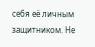себя её личным защитником. Не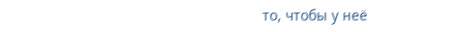то, чтобы у неё